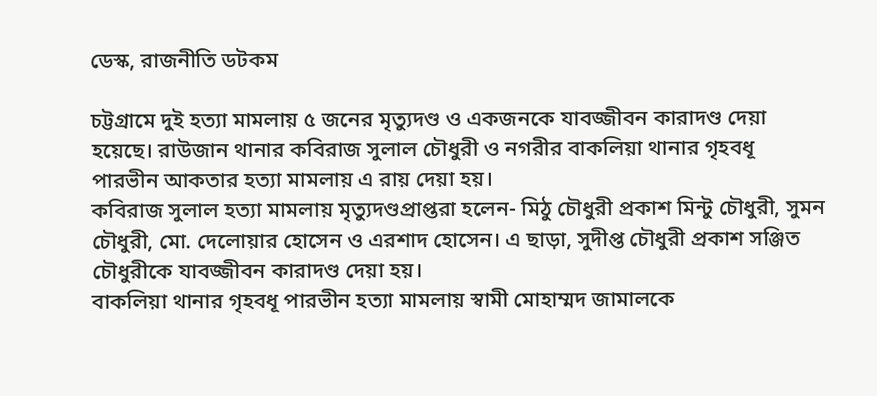ডেস্ক, রাজনীতি ডটকম

চট্টগ্রামে দুই হত্যা মামলায় ৫ জনের মৃত্যুদণ্ড ও একজনকে যাবজ্জীবন কারাদণ্ড দেয়া হয়েছে। রাউজান থানার কবিরাজ সুলাল চৌধুরী ও নগরীর বাকলিয়া থানার গৃহবধূ পারভীন আকতার হত্যা মামলায় এ রায় দেয়া হয়।
কবিরাজ সুলাল হত্যা মামলায় মৃত্যুদণ্ডপ্রাপ্তরা হলেন- মিঠু চৌধুরী প্রকাশ মিন্টু চৌধুরী, সুমন চৌধুরী, মো. দেলোয়ার হোসেন ও এরশাদ হোসেন। এ ছাড়া, সুদীপ্ত চৌধুরী প্রকাশ সঞ্জিত চৌধুরীকে যাবজ্জীবন কারাদণ্ড দেয়া হয়।
বাকলিয়া থানার গৃহবধূ পারভীন হত্যা মামলায় স্বামী মোহাম্মদ জামালকে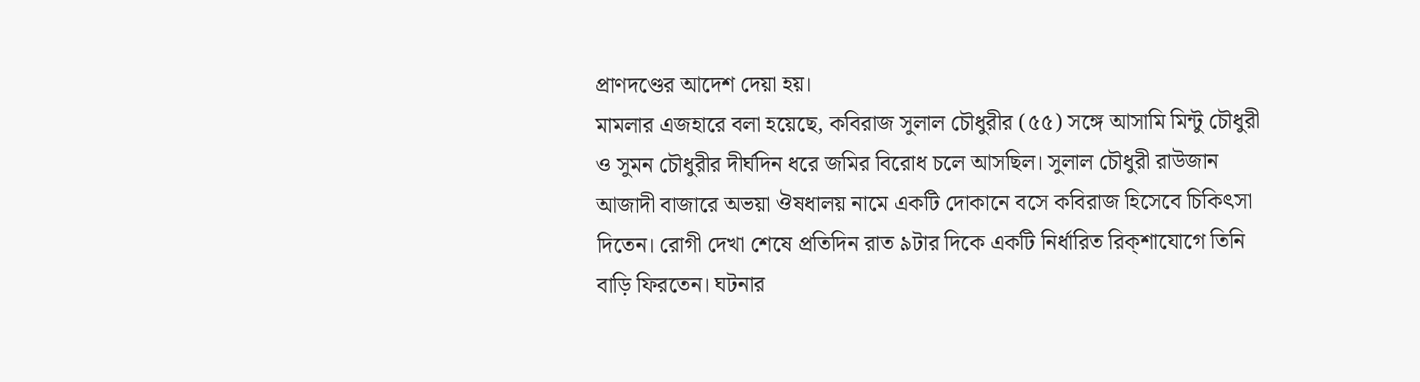প্রাণদণ্ডের আদেশ দেয়া হয়।
মামলার এজহারে বলা হয়েছে, কবিরাজ সুলাল চৌধুরীর (৫৫) সঙ্গে আসামি মিন্টু চৌধুরী ও সুমন চৌধুরীর দীর্ঘদিন ধরে জমির বিরোধ চলে আসছিল। সুলাল চৌধুরী রাউজান আজাদী বাজারে অভয়া ঔষধালয় নামে একটি দোকানে বসে কবিরাজ হিসেবে চিকিৎসা দিতেন। রোগী দেখা শেষে প্রতিদিন রাত ৯টার দিকে একটি নির্ধারিত রিক্শাযোগে তিনি বাড়ি ফিরতেন। ঘটনার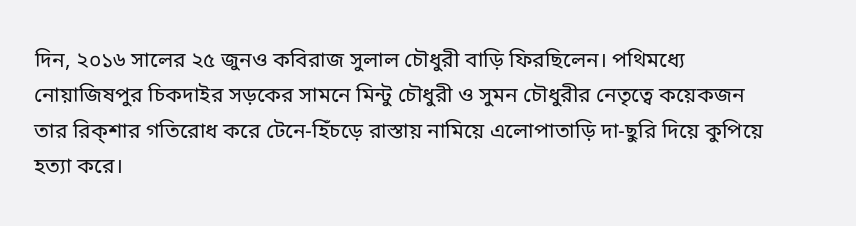দিন, ২০১৬ সালের ২৫ জুনও কবিরাজ সুলাল চৌধুরী বাড়ি ফিরছিলেন। পথিমধ্যে নোয়াজিষপুর চিকদাইর সড়কের সামনে মিন্টু চৌধুরী ও সুমন চৌধুরীর নেতৃত্বে কয়েকজন তার রিক্শার গতিরোধ করে টেনে-হিঁচড়ে রাস্তায় নামিয়ে এলোপাতাড়ি দা-ছুরি দিয়ে কুপিয়ে হত্যা করে।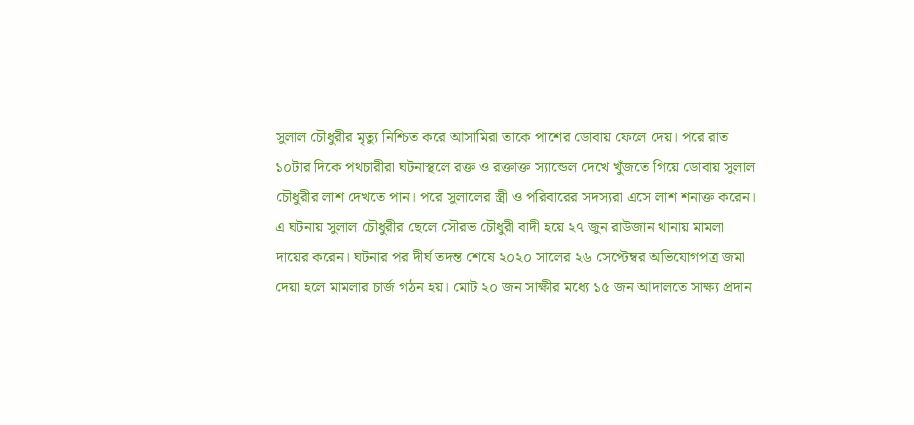সুলাল চৌধুরীর মৃত্যু নিশ্চিত করে আসামিরা তাকে পাশের ডোবায় ফেলে দেয়। পরে রাত ১০টার দিকে পথচারীরা ঘটনাস্থলে রক্ত ও রক্তাক্ত স্যান্ডেল দেখে খুঁজতে গিয়ে ডোবায় সুলাল চৌধুরীর লাশ দেখতে পান। পরে সুলালের স্ত্রী ও পরিবারের সদস্যরা এসে লাশ শনাক্ত করেন।
এ ঘটনায় সুলাল চৌধুরীর ছেলে সৌরভ চৌধুরী বাদী হয়ে ২৭ জুন রাউজান থানায় মামলা দায়ের করেন। ঘটনার পর দীর্ঘ তদন্ত শেষে ২০২০ সালের ২৬ সেপ্টেম্বর অভিযোগপত্র জমা দেয়া হলে মামলার চার্জ গঠন হয়। মোট ২০ জন সাক্ষীর মধ্যে ১৫ জন আদালতে সাক্ষ্য প্রদান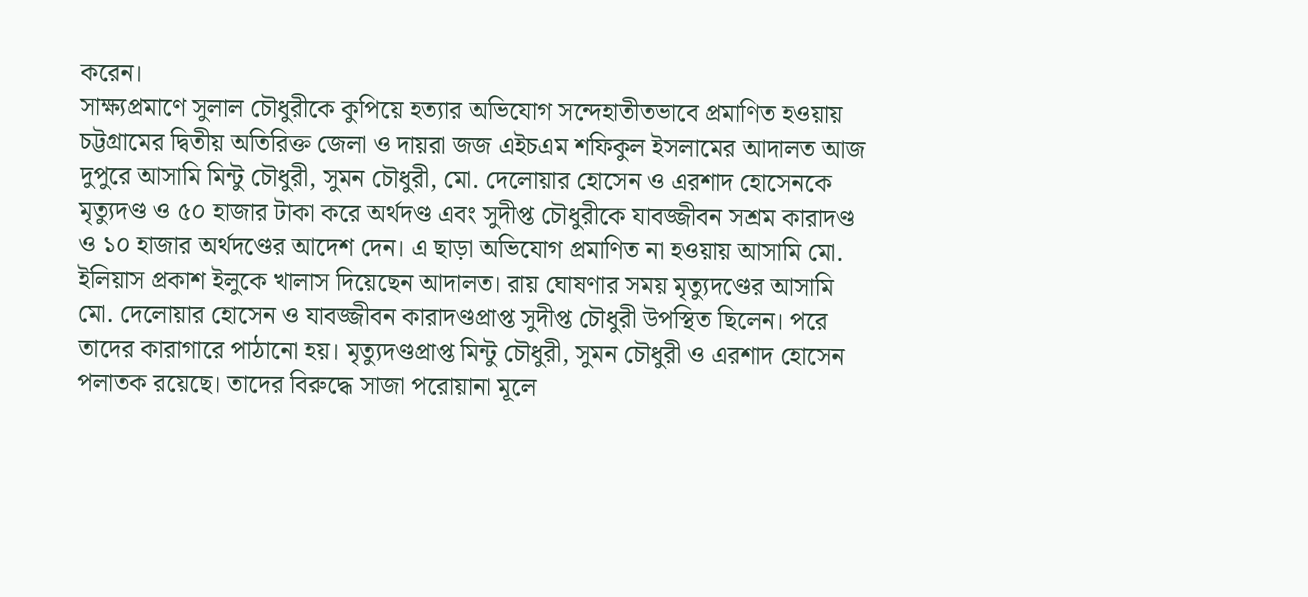করেন।
সাক্ষ্যপ্রমাণে সুলাল চৌধুরীকে কুপিয়ে হত্যার অভিযোগ সন্দেহাতীতভাবে প্রমাণিত হওয়ায় চট্টগ্রামের দ্বিতীয় অতিরিক্ত জেলা ও দায়রা জজ এইচএম শফিকুল ইসলামের আদালত আজ দুপুরে আসামি মিন্টু চৌধুরী, সুমন চৌধুরী, মো. দেলোয়ার হোসেন ও এরশাদ হোসেনকে মৃত্যুদণ্ড ও ৫০ হাজার টাকা করে অর্থদণ্ড এবং সুদীপ্ত চৌধুরীকে যাবজ্জীবন সশ্রম কারাদণ্ড ও ১০ হাজার অর্থদণ্ডের আদেশ দেন। এ ছাড়া অভিযোগ প্রমাণিত না হওয়ায় আসামি মো. ইলিয়াস প্রকাশ ইলুকে খালাস দিয়েছেন আদালত। রায় ঘোষণার সময় মৃত্যুদণ্ডের আসামি মো. দেলোয়ার হোসেন ও যাবজ্জীবন কারাদণ্ডপ্রাপ্ত সুদীপ্ত চৌধুরী উপস্থিত ছিলেন। পরে তাদের কারাগারে পাঠানো হয়। মৃত্যুদণ্ডপ্রাপ্ত মিন্টু চৌধুরী, সুমন চৌধুরী ও এরশাদ হোসেন পলাতক রয়েছে। তাদের বিরুদ্ধে সাজা পরোয়ানা মূলে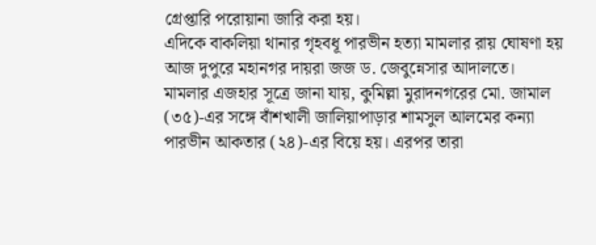গ্রেপ্তারি পরোয়ানা জারি করা হয়।
এদিকে বাকলিয়া থানার গৃহবধূ পারভীন হত্যা মামলার রায় ঘোষণা হয় আজ দুপুরে মহানগর দায়রা জজ ড. জেবুন্নেসার আদালতে।
মামলার এজহার সূত্রে জানা যায়, কুমিল্লা মুরাদনগরের মো. জামাল (৩৫)-এর সঙ্গে বাঁশখালী জালিয়াপাড়ার শামসুল আলমের কন্যা পারভীন আকতার (২৪)-এর বিয়ে হয়। এরপর তারা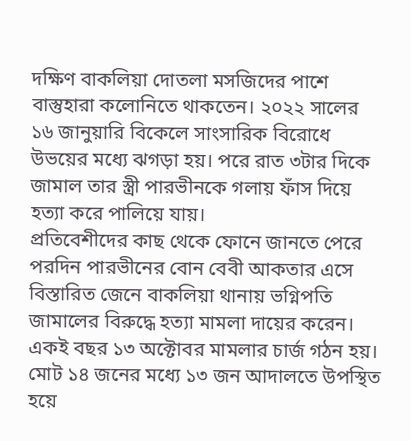দক্ষিণ বাকলিয়া দোতলা মসজিদের পাশে বাস্তুহারা কলোনিতে থাকতেন। ২০২২ সালের ১৬ জানুয়ারি বিকেলে সাংসারিক বিরোধে উভয়ের মধ্যে ঝগড়া হয়। পরে রাত ৩টার দিকে জামাল তার স্ত্রী পারভীনকে গলায় ফাঁস দিয়ে হত্যা করে পালিয়ে যায়।
প্রতিবেশীদের কাছ থেকে ফোনে জানতে পেরে পরদিন পারভীনের বোন বেবী আকতার এসে বিস্তারিত জেনে বাকলিয়া থানায় ভগ্নিপতি জামালের বিরুদ্ধে হত্যা মামলা দায়ের করেন। একই বছর ১৩ অক্টোবর মামলার চার্জ গঠন হয়। মোট ১৪ জনের মধ্যে ১৩ জন আদালতে উপস্থিত হয়ে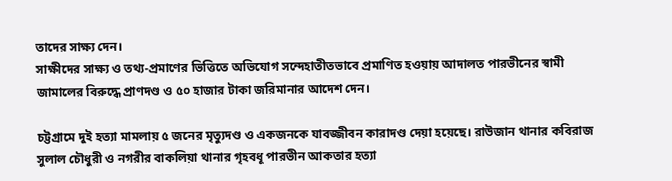তাদের সাক্ষ্য দেন।
সাক্ষীদের সাক্ষ্য ও তথ্য-প্রমাণের ভিত্তিতে অভিযোগ সন্দেহাতীতভাবে প্রমাণিত হওয়ায় আদালত পারভীনের স্বামী জামালের বিরুদ্ধে প্রাণদণ্ড ও ৫০ হাজার টাকা জরিমানার আদেশ দেন।

চট্টগ্রামে দুই হত্যা মামলায় ৫ জনের মৃত্যুদণ্ড ও একজনকে যাবজ্জীবন কারাদণ্ড দেয়া হয়েছে। রাউজান থানার কবিরাজ সুলাল চৌধুরী ও নগরীর বাকলিয়া থানার গৃহবধূ পারভীন আকতার হত্যা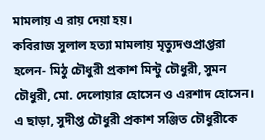মামলায় এ রায় দেয়া হয়।
কবিরাজ সুলাল হত্যা মামলায় মৃত্যুদণ্ডপ্রাপ্তরা হলেন- মিঠু চৌধুরী প্রকাশ মিন্টু চৌধুরী, সুমন চৌধুরী, মো. দেলোয়ার হোসেন ও এরশাদ হোসেন। এ ছাড়া, সুদীপ্ত চৌধুরী প্রকাশ সঞ্জিত চৌধুরীকে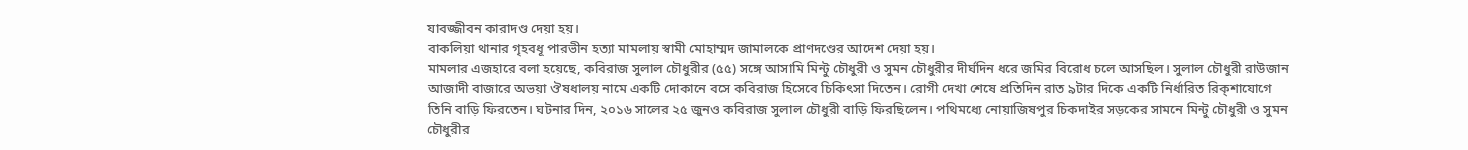যাবজ্জীবন কারাদণ্ড দেয়া হয়।
বাকলিয়া থানার গৃহবধূ পারভীন হত্যা মামলায় স্বামী মোহাম্মদ জামালকে প্রাণদণ্ডের আদেশ দেয়া হয়।
মামলার এজহারে বলা হয়েছে, কবিরাজ সুলাল চৌধুরীর (৫৫) সঙ্গে আসামি মিন্টু চৌধুরী ও সুমন চৌধুরীর দীর্ঘদিন ধরে জমির বিরোধ চলে আসছিল। সুলাল চৌধুরী রাউজান আজাদী বাজারে অভয়া ঔষধালয় নামে একটি দোকানে বসে কবিরাজ হিসেবে চিকিৎসা দিতেন। রোগী দেখা শেষে প্রতিদিন রাত ৯টার দিকে একটি নির্ধারিত রিক্শাযোগে তিনি বাড়ি ফিরতেন। ঘটনার দিন, ২০১৬ সালের ২৫ জুনও কবিরাজ সুলাল চৌধুরী বাড়ি ফিরছিলেন। পথিমধ্যে নোয়াজিষপুর চিকদাইর সড়কের সামনে মিন্টু চৌধুরী ও সুমন চৌধুরীর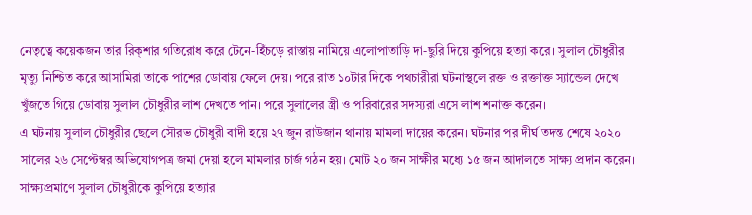নেতৃত্বে কয়েকজন তার রিক্শার গতিরোধ করে টেনে-হিঁচড়ে রাস্তায় নামিয়ে এলোপাতাড়ি দা-ছুরি দিয়ে কুপিয়ে হত্যা করে। সুলাল চৌধুরীর মৃত্যু নিশ্চিত করে আসামিরা তাকে পাশের ডোবায় ফেলে দেয়। পরে রাত ১০টার দিকে পথচারীরা ঘটনাস্থলে রক্ত ও রক্তাক্ত স্যান্ডেল দেখে খুঁজতে গিয়ে ডোবায় সুলাল চৌধুরীর লাশ দেখতে পান। পরে সুলালের স্ত্রী ও পরিবারের সদস্যরা এসে লাশ শনাক্ত করেন।
এ ঘটনায় সুলাল চৌধুরীর ছেলে সৌরভ চৌধুরী বাদী হয়ে ২৭ জুন রাউজান থানায় মামলা দায়ের করেন। ঘটনার পর দীর্ঘ তদন্ত শেষে ২০২০ সালের ২৬ সেপ্টেম্বর অভিযোগপত্র জমা দেয়া হলে মামলার চার্জ গঠন হয়। মোট ২০ জন সাক্ষীর মধ্যে ১৫ জন আদালতে সাক্ষ্য প্রদান করেন।
সাক্ষ্যপ্রমাণে সুলাল চৌধুরীকে কুপিয়ে হত্যার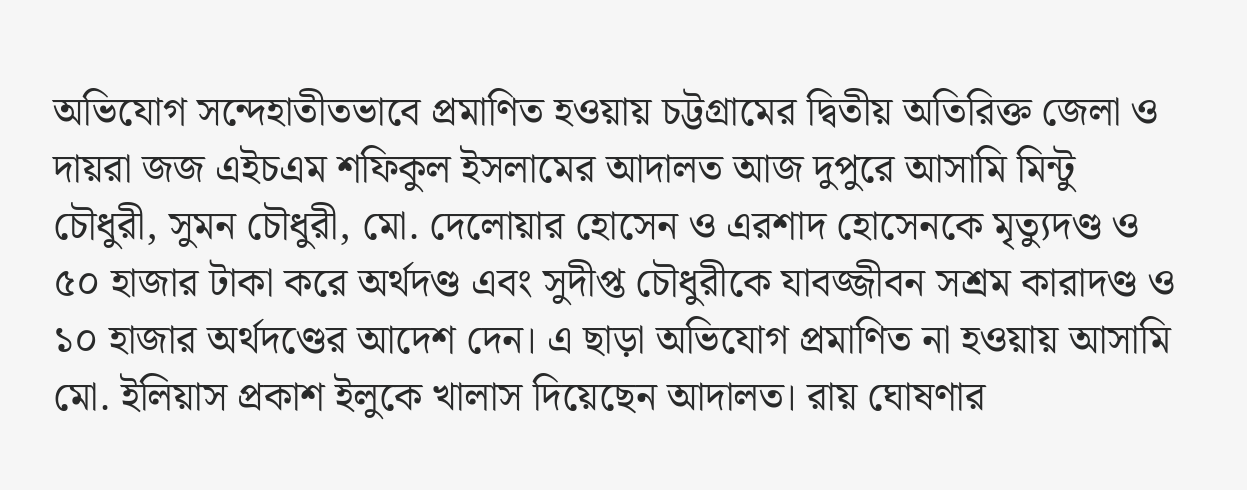অভিযোগ সন্দেহাতীতভাবে প্রমাণিত হওয়ায় চট্টগ্রামের দ্বিতীয় অতিরিক্ত জেলা ও দায়রা জজ এইচএম শফিকুল ইসলামের আদালত আজ দুপুরে আসামি মিন্টু চৌধুরী, সুমন চৌধুরী, মো. দেলোয়ার হোসেন ও এরশাদ হোসেনকে মৃত্যুদণ্ড ও ৫০ হাজার টাকা করে অর্থদণ্ড এবং সুদীপ্ত চৌধুরীকে যাবজ্জীবন সশ্রম কারাদণ্ড ও ১০ হাজার অর্থদণ্ডের আদেশ দেন। এ ছাড়া অভিযোগ প্রমাণিত না হওয়ায় আসামি মো. ইলিয়াস প্রকাশ ইলুকে খালাস দিয়েছেন আদালত। রায় ঘোষণার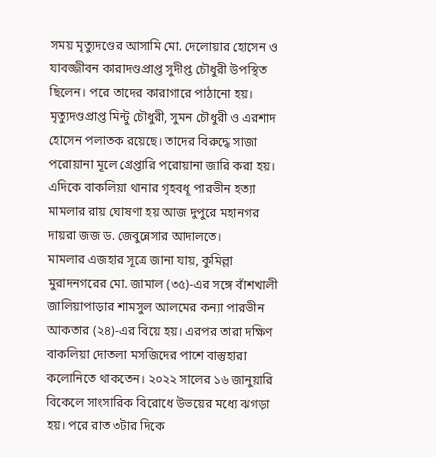সময় মৃত্যুদণ্ডের আসামি মো. দেলোয়ার হোসেন ও যাবজ্জীবন কারাদণ্ডপ্রাপ্ত সুদীপ্ত চৌধুরী উপস্থিত ছিলেন। পরে তাদের কারাগারে পাঠানো হয়। মৃত্যুদণ্ডপ্রাপ্ত মিন্টু চৌধুরী, সুমন চৌধুরী ও এরশাদ হোসেন পলাতক রয়েছে। তাদের বিরুদ্ধে সাজা পরোয়ানা মূলে গ্রেপ্তারি পরোয়ানা জারি করা হয়।
এদিকে বাকলিয়া থানার গৃহবধূ পারভীন হত্যা মামলার রায় ঘোষণা হয় আজ দুপুরে মহানগর দায়রা জজ ড. জেবুন্নেসার আদালতে।
মামলার এজহার সূত্রে জানা যায়, কুমিল্লা মুরাদনগরের মো. জামাল (৩৫)-এর সঙ্গে বাঁশখালী জালিয়াপাড়ার শামসুল আলমের কন্যা পারভীন আকতার (২৪)-এর বিয়ে হয়। এরপর তারা দক্ষিণ বাকলিয়া দোতলা মসজিদের পাশে বাস্তুহারা কলোনিতে থাকতেন। ২০২২ সালের ১৬ জানুয়ারি বিকেলে সাংসারিক বিরোধে উভয়ের মধ্যে ঝগড়া হয়। পরে রাত ৩টার দিকে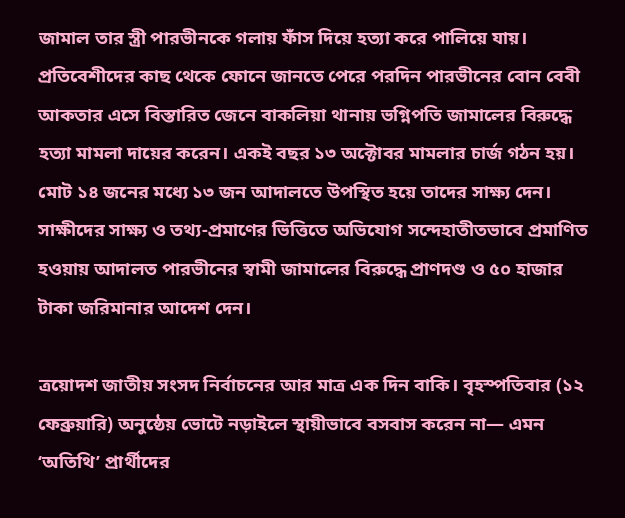জামাল তার স্ত্রী পারভীনকে গলায় ফাঁস দিয়ে হত্যা করে পালিয়ে যায়।
প্রতিবেশীদের কাছ থেকে ফোনে জানতে পেরে পরদিন পারভীনের বোন বেবী আকতার এসে বিস্তারিত জেনে বাকলিয়া থানায় ভগ্নিপতি জামালের বিরুদ্ধে হত্যা মামলা দায়ের করেন। একই বছর ১৩ অক্টোবর মামলার চার্জ গঠন হয়। মোট ১৪ জনের মধ্যে ১৩ জন আদালতে উপস্থিত হয়ে তাদের সাক্ষ্য দেন।
সাক্ষীদের সাক্ষ্য ও তথ্য-প্রমাণের ভিত্তিতে অভিযোগ সন্দেহাতীতভাবে প্রমাণিত হওয়ায় আদালত পারভীনের স্বামী জামালের বিরুদ্ধে প্রাণদণ্ড ও ৫০ হাজার টাকা জরিমানার আদেশ দেন।

ত্রয়োদশ জাতীয় সংসদ নির্বাচনের আর মাত্র এক দিন বাকি। বৃহস্পতিবার (১২ ফেব্রুয়ারি) অনুষ্ঠেয় ভোটে নড়াইলে স্থায়ীভাবে বসবাস করেন না— এমন ‘অতিথি’ প্রার্থীদের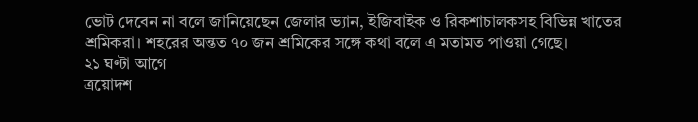ভোট দেবেন না বলে জানিয়েছেন জেলার ভ্যান, ইজিবাইক ও রিকশাচালকসহ বিভিন্ন খাতের শ্রমিকরা। শহরের অন্তত ৭০ জন শ্রমিকের সঙ্গে কথা বলে এ মতামত পাওয়া গেছে।
২১ ঘণ্টা আগে
ত্রয়োদশ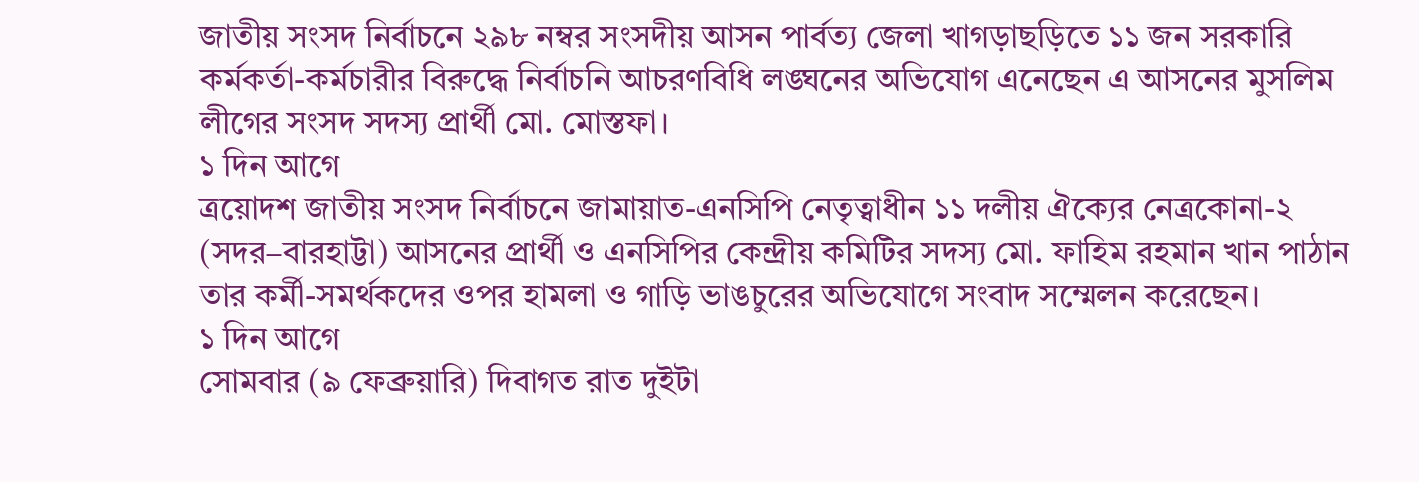জাতীয় সংসদ নির্বাচনে ২৯৮ নম্বর সংসদীয় আসন পার্বত্য জেলা খাগড়াছড়িতে ১১ জন সরকারি কর্মকর্তা-কর্মচারীর বিরুদ্ধে নির্বাচনি আচরণবিধি লঙ্ঘনের অভিযোগ এনেছেন এ আসনের মুসলিম লীগের সংসদ সদস্য প্রার্থী মো. মোস্তফা।
১ দিন আগে
ত্রয়োদশ জাতীয় সংসদ নির্বাচনে জামায়াত-এনসিপি নেতৃত্বাধীন ১১ দলীয় ঐক্যের নেত্রকোনা-২ (সদর–বারহাট্টা) আসনের প্রার্থী ও এনসিপির কেন্দ্রীয় কমিটির সদস্য মো. ফাহিম রহমান খান পাঠান তার কর্মী-সমর্থকদের ওপর হামলা ও গাড়ি ভাঙচুরের অভিযোগে সংবাদ সম্মেলন করেছেন।
১ দিন আগে
সোমবার (৯ ফেব্রুয়ারি) দিবাগত রাত দুইটা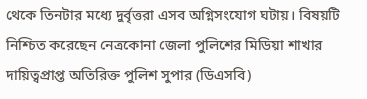থেকে তিনটার মধ্যে দুর্বৃত্তরা এসব অগ্নিসংযোগ ঘটায়। বিষয়টি নিশ্চিত করেছেন নেত্রকোনা জেলা পুলিশের মিডিয়া শাখার দায়িত্বপ্রাপ্ত অতিরিক্ত পুলিশ সুপার (ডিএসবি)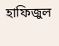হাফিজুল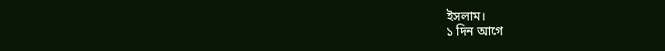ইসলাম।
১ দিন আগে